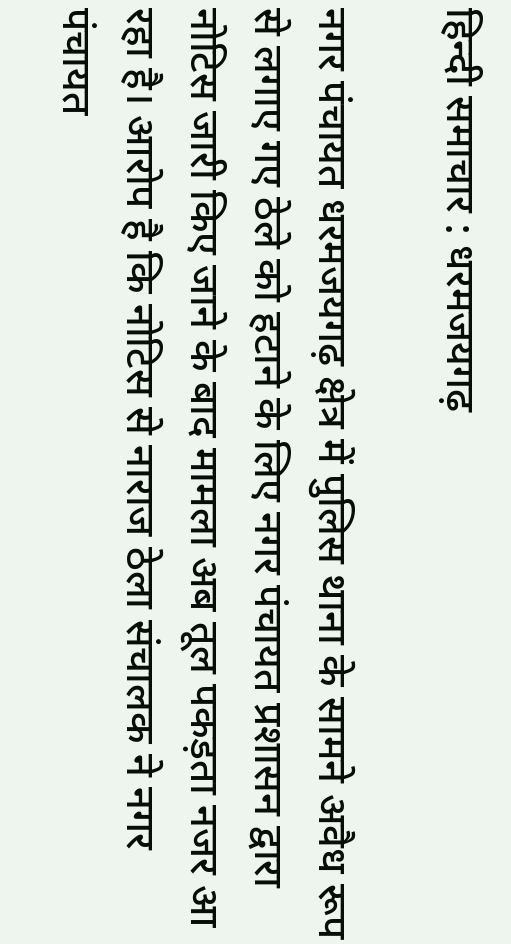हिन्दी समाचार : धरमजयगढ़

नगर पंचायत धरमजयगढ़ क्षेत्र में पुलिस थाना के सामने अवैध रूप से लगाए गए ठेले को हटाने के लिए नगर पंचायत प्रशासन द्वारा नोटिस जारी किए जाने के बाद मामला अब तूल पकड़ता नजर आ रहा है। आरोप है कि नोटिस से नाराज ठेला संचालक ने नगर पंचायत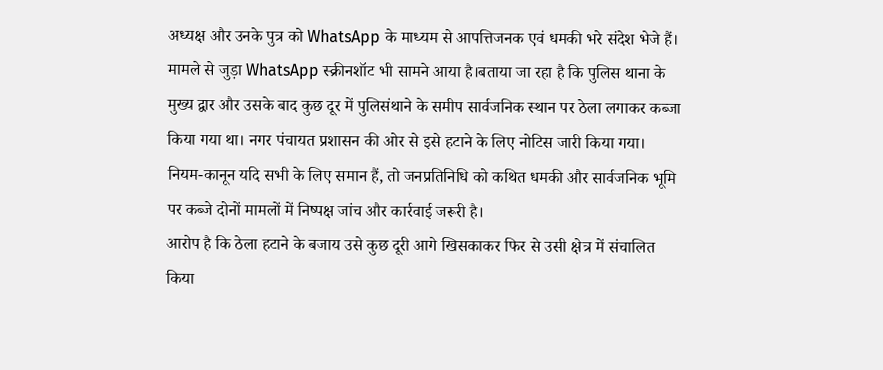अध्यक्ष और उनके पुत्र को WhatsApp के माध्यम से आपत्तिजनक एवं धमकी भरे संदेश भेजे हैं।
मामले से जुड़ा WhatsApp स्क्रीनशॉट भी सामने आया है।बताया जा रहा है कि पुलिस थाना के मुख्य द्वार और उसके बाद कुछ दूर में पुलिसंथाने के समीप सार्वजनिक स्थान पर ठेला लगाकर कब्जा किया गया था। नगर पंचायत प्रशासन की ओर से इसे हटाने के लिए नोटिस जारी किया गया।
नियम-कानून यदि सभी के लिए समान हैं, तो जनप्रतिनिधि को कथित धमकी और सार्वजनिक भूमि पर कब्जे दोनों मामलों में निष्पक्ष जांच और कार्रवाई जरूरी है।
आरोप है कि ठेला हटाने के बजाय उसे कुछ दूरी आगे खिसकाकर फिर से उसी क्षेत्र में संचालित किया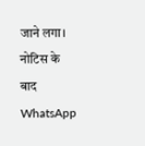जाने लगा।
नोटिस के बाद WhatsApp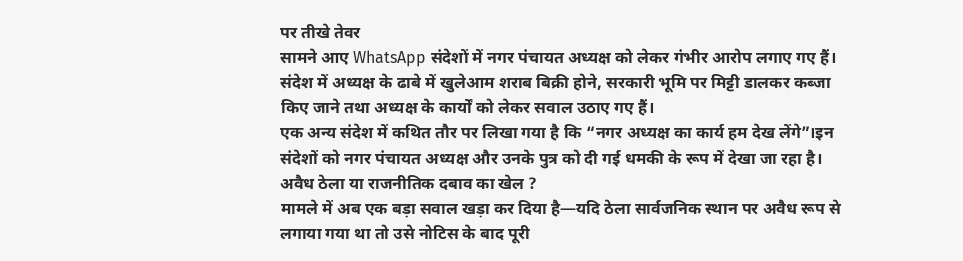पर तीखे तेवर
सामने आए WhatsApp संदेशों में नगर पंचायत अध्यक्ष को लेकर गंभीर आरोप लगाए गए हैं। संदेश में अध्यक्ष के ढाबे में खुलेआम शराब बिक्री होने, सरकारी भूमि पर मिट्टी डालकर कब्जा किए जाने तथा अध्यक्ष के कार्यों को लेकर सवाल उठाए गए हैं।
एक अन्य संदेश में कथित तौर पर लिखा गया है कि “नगर अध्यक्ष का कार्य हम देख लेंगे”।इन संदेशों को नगर पंचायत अध्यक्ष और उनके पुत्र को दी गई धमकी के रूप में देखा जा रहा है।
अवैध ठेला या राजनीतिक दबाव का खेल ?
मामले में अब एक बड़ा सवाल खड़ा कर दिया है—यदि ठेला सार्वजनिक स्थान पर अवैध रूप से लगाया गया था तो उसे नोटिस के बाद पूरी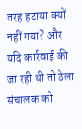तरह हटाया क्यों नहीं गया? और यदि कार्रवाई की जा रही थी तो ठेला संचालक को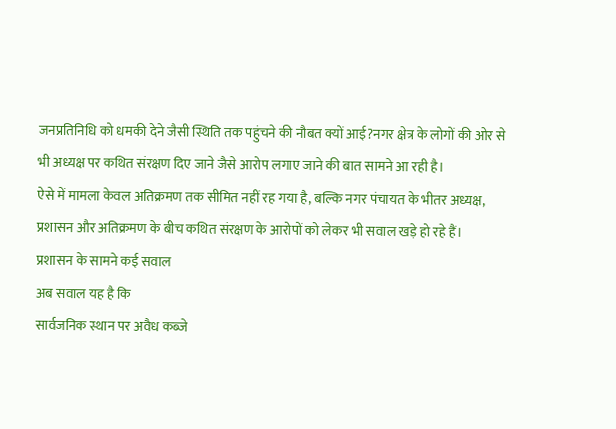जनप्रतिनिधि को धमकी देने जैसी स्थिति तक पहुंचने की नौबत क्यों आई?नगर क्षेत्र के लोगों की ओर से भी अध्यक्ष पर कथित संरक्षण दिए जाने जैसे आरोप लगाए जाने की बात सामने आ रही है।
ऐसे में मामला केवल अतिक्रमण तक सीमित नहीं रह गया है, बल्कि नगर पंचायत के भीतर अध्यक्ष, प्रशासन और अतिक्रमण के बीच कथित संरक्षण के आरोपों को लेकर भी सवाल खड़े हो रहे हैं।
प्रशासन के सामने कई सवाल
अब सवाल यह है कि
सार्वजनिक स्थान पर अवैध कब्जे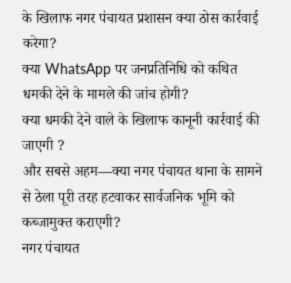के खिलाफ नगर पंचायत प्रशासन क्या ठोस कार्रवाई करेगा?
क्या WhatsApp पर जनप्रतिनिधि को कथित धमकी देने के मामले की जांच होगी?
क्या धमकी देने वाले के खिलाफ कानूनी कार्रवाई की जाएगी ?
और सबसे अहम—क्या नगर पंचायत थाना के सामने से ठेला पूरी तरह हटवाकर सार्वजनिक भूमि को कब्जामुक्त कराएगी?
नगर पंचायत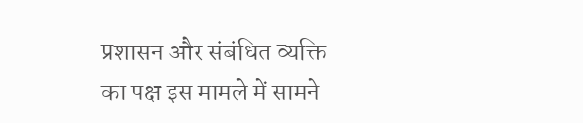प्रशासन और संबंधित व्यक्ति का पक्ष इस मामले में सामने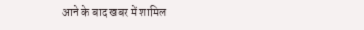आने के बाद खबर में शामिल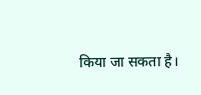किया जा सकता है।